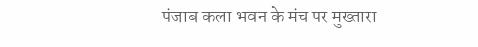पंजाब कला भवन के मंच पर मुख्तारा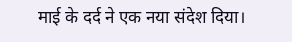माई के दर्द ने एक नया संदेश दिया।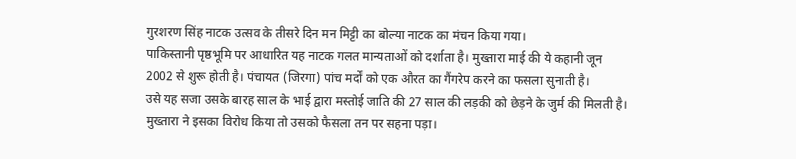गुरशरण सिंह नाटक उत्सव के तीसरे दिन मन मिट्टी का बोल्या नाटक का मंचन किया गया।
पाकिस्तानी पृष्ठभूमि पर आधारित यह नाटक गलत मान्यताओं को दर्शाता है। मुख्तारा माई की ये कहानी जून 2002 से शुरू होती है। पंचायत (जिरगा) पांच मर्दों को एक औरत का गैंगरेप करने का फसला सुनाती है।
उसे यह सजा उसके बारह साल के भाई द्वारा मस्तोई जाति की 27 साल की लड़की को छेड़ने के जुर्म की मिलती है। मुख्तारा ने इसका विरोध किया तो उसको फैसला तन पर सहना पड़ा।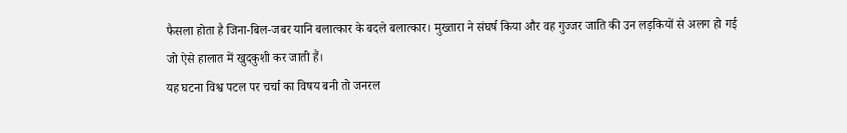फैसला होता है जिना-बिल-जबर यानि बलात्कार के बदले बलात्कार। मुख्तारा ने संघर्ष किया और वह गुज्जर जाति की उन लड़कियों से अलग हो गई जो ऐसे हालात में खुदकुशी कर जाती हैं।
यह घटना विश्व पटल पर चर्चा का विषय बनी तो जनरल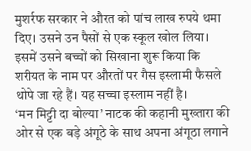मुशर्रफ सरकार ने औरत को पांच लाख रुपये थमा दिए। उसने उन पैसों से एक स्कूल खोल लिया।
इसमें उसने बच्चों को सिखाना शुरू किया कि शरीयत के नाम पर औरतों पर गैस इस्लामी फैसले थोपे जा रहे हैं। यह सच्चा इस्लाम नहीं है।
‘मन मिट्टी दा बोल्या’ नाटक की कहानी मुख्तारा की ओर से एक बड़े अंगूठे के साथ अपना अंगूठा लगाने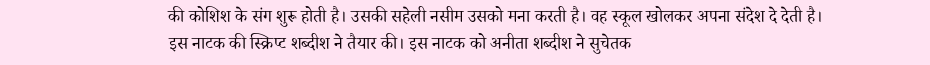की कोशिश के संग शुरू होती है। उसकी सहेली नसीम उसको मना करती है। वह स्कूल खोलकर अपना संदेश दे देती है।
इस नाटक की स्क्रिप्ट शब्दीश ने तैयार की। इस नाटक को अनीता शब्दीश ने सुचेतक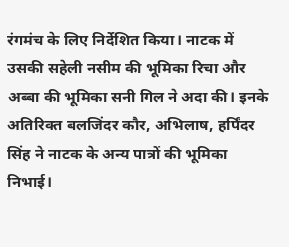रंगमंच के लिए निर्देशित किया। नाटक में उसकी सहेली नसीम की भूमिका रिचा और अब्बा की भूमिका सनी गिल ने अदा की। इनके अतिरिक्त बलजिंदर कौर, अभिलाष, हर्पिंदर सिंह ने नाटक के अन्य पात्रों की भूमिका निभाई।